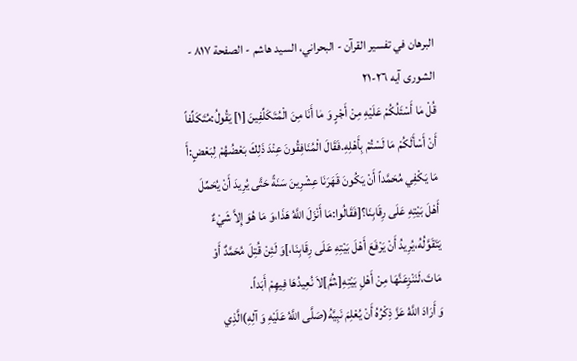البرهان في تفسير القرآن - البحراني، السيد هاشم - الصفحة ٨١٧ - الشورى آيه ٢٦-٢١
قُلْ مٰا أَسْئَلُكُمْ عَلَيْهِ مِنْ أَجْرٍ وَ مٰا أَنَا مِنَ الْمُتَكَلِّفِينَ [١] يَقُولُ:مُتَكَلِّفاً أَنْ أَسْأَلَكُمْ مَا لَسْتُمْ بِأَهْلِهِ.فَقَالَ الْمُنَافِقُونَ عِنْدَ ذَلِكَ بَعْضُهُمْ لِبَعْضٍ:أَ مَا يَكْفِي مُحَمَّداً أَنْ يَكُونَ قَهَرَنَا عِشْرِينَ سَنَةً حَتَّى يُرِيدَ أَنْ يُحَمِّلَ أَهْلَ بَيْتِهِ عَلَى رِقَابِنَا؟[فَقَالُوا:مَا أَنْزَلَ اللَّهُ هَذَا،وَ مَا هُوَ إِلاَّ شَيْءٌ يَتَقَوَّلُهُ،يُرِيدُ أَنْ يَرْفَعَ أَهْلَ بَيْتِهِ عَلَى رِقَابِنَا،]وَ لَئِنْ قُتِلَ مُحَمَّدٌ أَوْ مَاتَ،لَنَنْزِعَنَّهَا مِنْ أَهْلِ بَيْتِهِ[،ثُمَّ]لاَ نُعِيدُهَا فِيهِمْ أَبَداً.
وَ أَرَادَ اللَّهُ عَزَّ ذِكْرُهُ أَنْ يُعْلِمَ نَبِيَّهُ(صَلَّى اللَّهُ عَلَيْهِ وَ آلِهِ)الَّذِي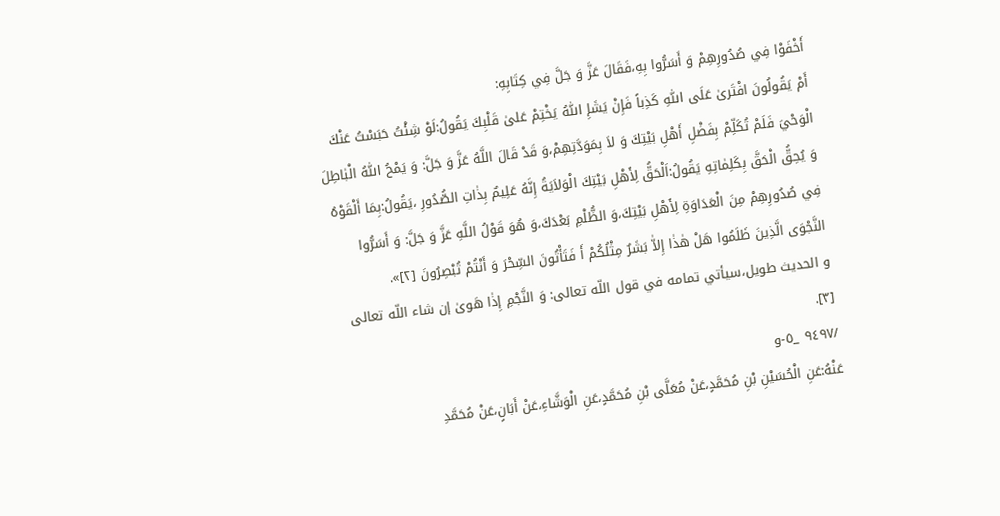أَخْفَوْا فِي صُدُورِهِمْ وَ أَسَرُّوا بِهِ،فَقَالَ عَزَّ وَ جَلَّ فِي كِتَابِهِ:
أَمْ يَقُولُونَ افْتَرىٰ عَلَى اللّٰهِ كَذِباً فَإِنْ يَشَإِ اللّٰهُ يَخْتِمْ عَلىٰ قَلْبِكَ يَقُولُ:لَوْ شِئْتُ حَبَسْتُ عَنْكَ الْوَحْيَ فَلَمْ تُكَلِّمْ بِفَضْلِ أَهْلِ بَيْتِكَ وَ لاَ بِمَوَدَّتِهِمْ،وَ قَدْ قَالَ اللَّهُ عَزَّ وَ جَلَّ: وَ يَمْحُ اللّٰهُ الْبٰاطِلَ وَ يُحِقُّ الْحَقَّ بِكَلِمٰاتِهِ يَقُولُ:اَلْحَقُّ لِأَهْلِ بَيْتِكَ الْوَلاَيَةُ إِنَّهُ عَلِيمٌ بِذٰاتِ الصُّدُورِ ،يَقُولُ:بِمَا أَلْقَوْهُ فِي صُدُورِهِمْ مِنَ الْعَدَاوَةِ لِأَهْلِ بَيْتِكَ،وَ الظُّلْمِ بَعْدَكَ،وَ هُوَ قَوْلُ اللَّهِ عَزَّ وَ جَلَّ: وَ أَسَرُّوا النَّجْوَى الَّذِينَ ظَلَمُوا هَلْ هٰذٰا إِلاّٰ بَشَرٌ مِثْلُكُمْ أَ فَتَأْتُونَ السِّحْرَ وَ أَنْتُمْ تُبْصِرُونَ [٢]».
و الحديث طويل،سيأتي تمامه في قول اللّه تعالى: وَ النَّجْمِ إِذٰا هَوىٰ إن شاء اللّه تعالى [٣].
/٩٤٩٧ _٥-و
عَنْهُ:عَنِ الْحُسَيْنِ بْنِ مُحَمَّدٍ،عَنْ مُعَلَّى بْنِ مُحَمَّدٍ،عَنِ الْوَشَّاءِ،عَنْ أَبَانٍ،عَنْ مُحَمَّدِ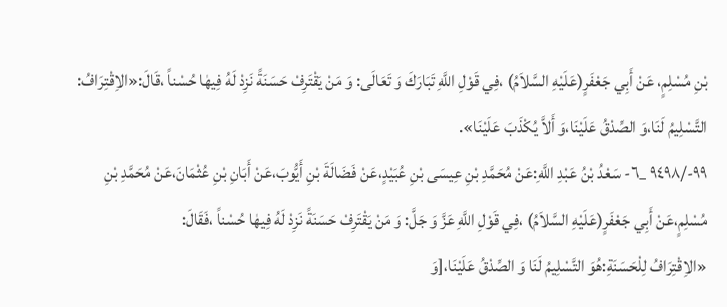بْنِ مُسْلِمٍ، عَنْ أَبِي جَعْفَرٍ(عَلَيْهِ السَّلاَمُ) ،فِي قَوْلِ اللَّهِ تَبَارَكَ وَ تَعَالَى: وَ مَنْ يَقْتَرِفْ حَسَنَةً نَزِدْ لَهُ فِيهٰا حُسْناً ،قَالَ:«الاِقْتِرَافُ:
التَّسْلِيمُ لَنَا،وَ الصِّدْقُ عَلَيْنَا،وَ أَلاَّ يُكْذَبَ عَلَيْنَا».
٩٩-/٩٤٩٨ _٦- سَعْدُ بْنُ عَبْدِ اللَّهِ:عَنْ مُحَمَّدِ بْنِ عِيسَى بْنِ عُبَيْدٍ،عَنْ فَضَالَةَ بْنِ أَيُّوبَ،عَنْ أَبَانِ بْنِ عُثْمَانَ،عَنْ مُحَمَّدِ بْنِ مُسْلِمٍ،عَنْ أَبِي جَعْفَرٍ(عَلَيْهِ السَّلاَمُ) ،فِي قَوْلِ اللَّهِ عَزَّ وَ جَلَّ: وَ مَنْ يَقْتَرِفْ حَسَنَةً نَزِدْ لَهُ فِيهٰا حُسْناً ،فَقَالَ:
«الاِقْتِرَافُ لِلْحَسَنَةِ:هُوَ التَّسْلِيمُ لَنَا وَ الصِّدْقُ عَلَيْنَا،[وَ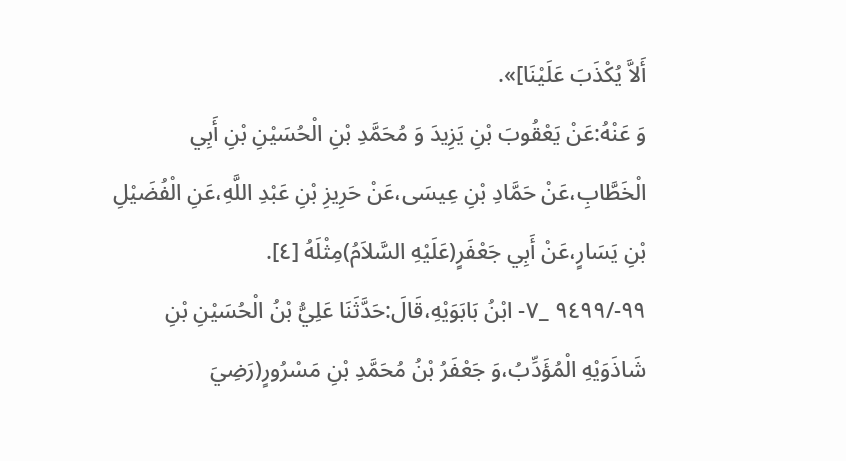أَلاَّ يُكْذَبَ عَلَيْنَا]».
وَ عَنْهُ:عَنْ يَعْقُوبَ بْنِ يَزِيدَ وَ مُحَمَّدِ بْنِ الْحُسَيْنِ بْنِ أَبِي الْخَطَّابِ،عَنْ حَمَّادِ بْنِ عِيسَى،عَنْ حَرِيزِ بْنِ عَبْدِ اللَّهِ،عَنِ الْفُضَيْلِ بْنِ يَسَارٍ،عَنْ أَبِي جَعْفَرٍ(عَلَيْهِ السَّلاَمُ)مِثْلَهُ [٤].
٩٩-/٩٤٩٩ _٧- ابْنُ بَابَوَيْهِ،قَالَ:حَدَّثَنَا عَلِيُّ بْنُ الْحُسَيْنِ بْنِ شَاذَوَيْهِ الْمُؤَدِّبُ،وَ جَعْفَرُ بْنُ مُحَمَّدِ بْنِ مَسْرُورٍ(رَضِيَ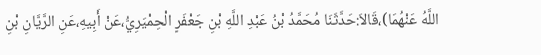اللَّهُ عَنْهُمَا)،قَالاَ:حَدَّثَنَا مُحَمَّدُ بْنُ عَبْدِ اللَّهِ بْنِ جَعْفَرٍ الْحِمْيَرِيُّ،عَنْ أَبِيهِ،عَنِ الرَّيَّانِ بْنِ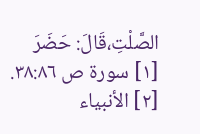الصَّلْتِ،قَالَ: حَضَرَ
[١] سورة ص ٣٨:٨٦.
[٢] الأنبياء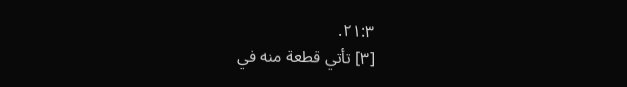٢١:٣.
[٣] تأتي قطعة منه في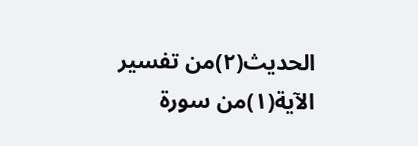الحديث(٢)من تفسير الآية(١)من سورة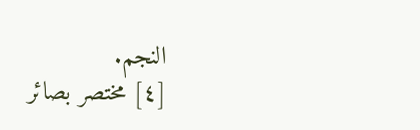النجم.
[٤] مختصر بصائر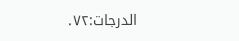الدرجات:٧٢.